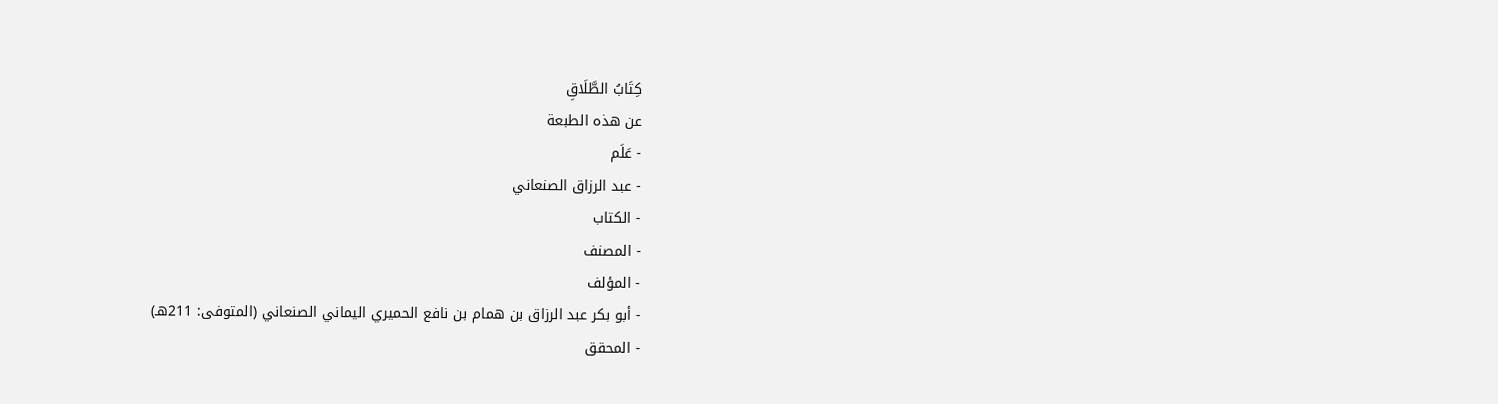كِتَابُ الطَّلَاقِ
عن هذه الطبعة
- عَلَم
- عبد الرزاق الصنعاني
- الكتاب
- المصنف
- المؤلف
- أبو بكر عبد الرزاق بن همام بن نافع الحميري اليماني الصنعاني (المتوفى: 211هـ)
- المحقق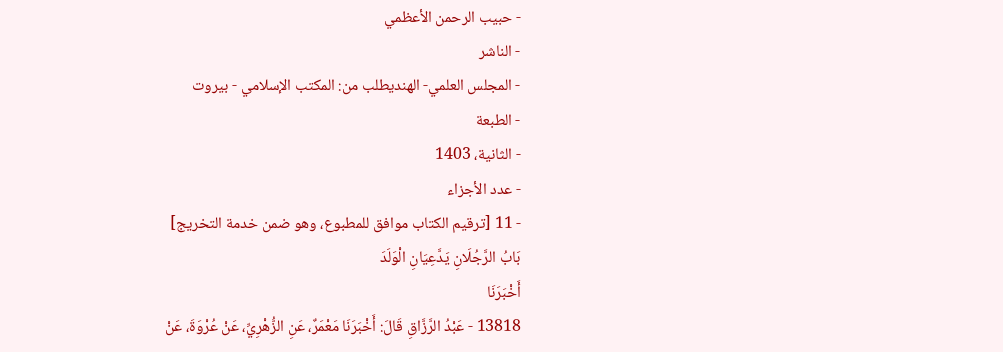- حبيب الرحمن الأعظمي
- الناشر
- المجلس العلمي- الهنديطلب من: المكتب الإسلامي - بيروت
- الطبعة
- الثانية، 1403
- عدد الأجزاء
- 11 [ترقيم الكتاب موافق للمطبوع، وهو ضمن خدمة التخريج]
بَابُ الرَّجُلَانِ يَدَّعِيَانِ الْوَلَدَ
أَخْبَرَنَا
13818 - عَبْدُ الرَّزَّاقِ قَالَ: أَخْبَرَنَا مَعْمَرٌ، عَنِ الزُّهْرِيِّ، عَنْ عُرْوَةَ، عَنْ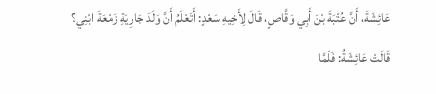عَائِشَةَ، أَنَّ عُتْبَةَ بْنَ أَبِي وَقَّاصٍ، قَالَ لِأَخِيهِ سَعْدٍ: أَتَعْلَمُ أَنَّ وَلَدَ جَارِيَةِ زَمْعَةَ ابْنِي؟ قَالَتْ عَائِشَةُ: فَلَمَّا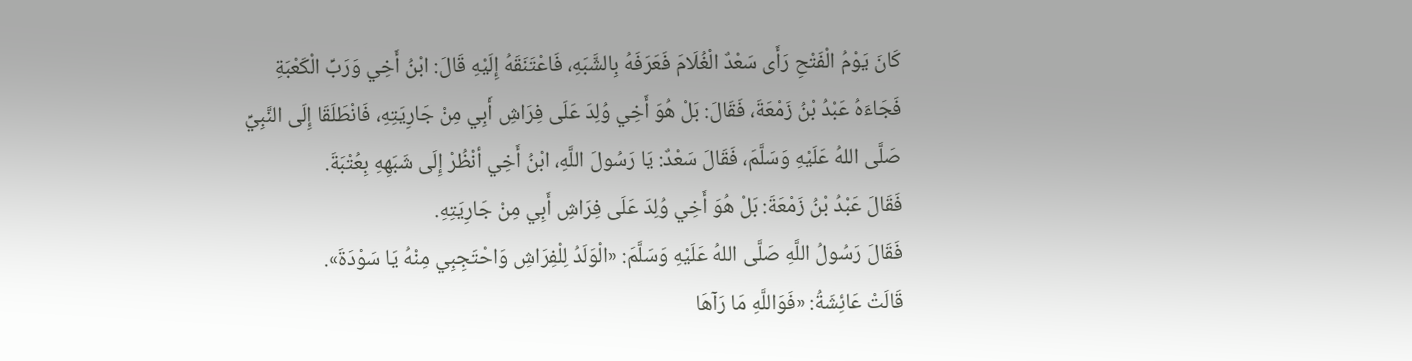كَانَ يَوْمُ الْفَتْحِ رَأَى سَعْدٌ الْغُلَامَ فَعَرَفَهُ بِالشَّبَهِ، فَاعْتَنَقَهُ إِلَيْهِ قَالَ: ابْنُ أَخِي وَرَبِّ الْكَعْبَةِ فَجَاءَهُ عَبْدُ بْنُ زَمْعَةَ، فَقَالَ: بَلْ هُوَ أَخِي وُلِدَ عَلَى فِرَاشِ أَبِي مِنْ جَارِيَتِهِ، فَانْطَلَقَا إِلَى النَّبِيِّ صَلَّى اللهُ عَلَيْهِ وَسَلَّمَ، فَقَالَ سَعْدٌ: يَا رَسُولَ اللَّهِ، ابْنُ أَخِي أنْظُرْ إِلَى شَبَهِهِ بِعُتْبَةَ.
فَقَالَ عَبْدُ بْنُ زَمْعَةَ: بَلْ هُوَ أَخِي وُلِدَ عَلَى فِرَاشِ أَبِي مِنْ جَارِيَتِهِ.
فَقَالَ رَسُولُ اللَّهِ صَلَّى اللهُ عَلَيْهِ وَسَلَّمَ: «الْوَلَدُ لِلْفِرَاشِ وَاحْتَجِبِي مِنْهُ يَا سَوْدَةَ».
قَالَتْ عَائِشَةُ: «فَوَاللَّهِ مَا رَآهَا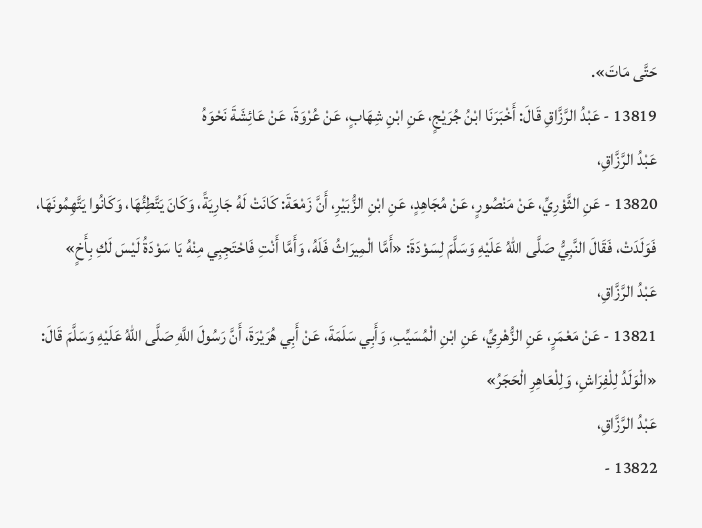حَتَّى مَاتَ».
13819 - عَبْدُ الرَّزَّاقِ قَالَ: أَخْبَرَنَا ابْنُ جُرَيْجٍ، عَنِ ابْنِ شِهَابٍ، عَنْ عُرْوَةَ، عَنْ عَائِشَةَ نَحْوَهُ
عَبْدُ الرَّزَّاقِ،
13820 - عَنِ الثَّوْرِيِّ، عَنْ مَنْصُورٍ، عَنْ مُجَاهِدٍ، عَنِ ابْنِ الزُّبَيْرِ، أَنَّ زَمْعَةَ: كَانَتْ لَهُ جَارِيَةً، وَكَانَ يَتَّطِئُهَا، وَكَانُوا يَتَّهِمُونَهَا، فَوَلَدَتْ، فَقَالَ النَّبِيُّ صَلَّى اللهُ عَلَيْهِ وَسَلَّمَ لِسَوْدَةَ: «أَمَّا الْمِيرَاثُ فَلَهُ، وَأَمَّا أَنْتِ فَاحْتَجِبِي مِنْهُ يَا سَوْدَةُ لَيْسَ لَكِ بِأَخٍ»
عَبْدُ الرَّزَّاقِ،
13821 - عَنْ مَعْمَرٍ، عَنِ الزُّهْرِيِّ، عَنِ ابْنِ الْمُسَيِّبِ، وَأَبِي سَلَمَةَ، عَنْ أَبِي هُرَيْرَةَ، أَنَّ رَسُولَ اللَّهِ صَلَّى اللهُ عَلَيْهِ وَسَلَّمَ قَالَ: «الْوَلَدُ لِلْفِرَاشِ، وَلِلْعَاهِرِ الْحَجَرُ»
عَبْدُ الرَّزَّاقِ،
13822 -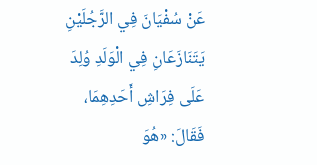عَنْ سُفْيَانَ فِي الرَّجُلَيْنِ يَتَنَازَعَانِ فِي الْوَلَدِ وُلِدَ عَلَى فِرَاشِ أَحَدِهِمَا، فَقَالَ: «هُوَ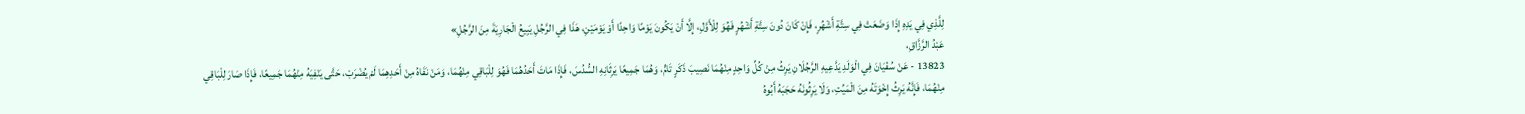لِلَّذِي فِي يَدِهِ إِذَا وَضَعَتْ فِي سِتَّةِ أَشْهُرٍ، فَإِنْ كَانَ دُونَ سِتَّةِ أَشْهُرٍ فَهُوَ لِلْأَوَّلِ، إِلَّا أَنْ يَكُونَ يَوْمًا وَاحِدًا أَوْ يَوْمَيْنِ، هَذَا فِي الرَّجُلِ يَبِيعُ الْجَارِيَةَ مِنَ الرَّجُلِ»
عَبْدُ الرَّزَّاقِ،
13823 - عَنْ سُفْيَانَ فِي الْوَلَدِ يَدَّعِيهِ الرَّجُلَانِ يَرِثُ مِنْ كُلِّ وَاحِدٍ مِنْهُمَا نَصِيبَ ذَكَرٍ تَامٍّ، وَهُمَا جَمِيعًا يَرِثَانِهِ السُّدُسَ، فَإِذَا مَاتَ أَحَدُهُمَا فَهُوَ لِلْبَاقِي مِنْهُمَا، وَمَنْ نَفَاهُ مِنْ أَحَدِهِمَا لَمْ يُضْرَبْ، حَتَّى يَنْفِيَهُ مِنْهُمَا جَمِيعًا، فَإِذَا صَارَ لِلْبَاقِي مِنْهُمَا، فَإِنَّهُ يَرِثُ إِخْوَتَهُ مِنَ الْمَيِّتِ، وَلَا يَرِثُونَهُ حَجَبَهُ أَبُوهُ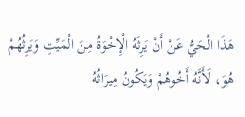هَذَا الْحَيُّ عَنْ أَنْ يَرِثَهُ الْإِخْوَةُ مِنَ الْمَيِّتِ وَيَرِثُهُمْ هُوَ، لَأَنَّهُ أَخُوهُمْ وَيَكُونُ مِيرَاثُهُ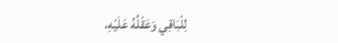لِلْبَاقِي وَعَقْلُهُ عَلَيْهِ،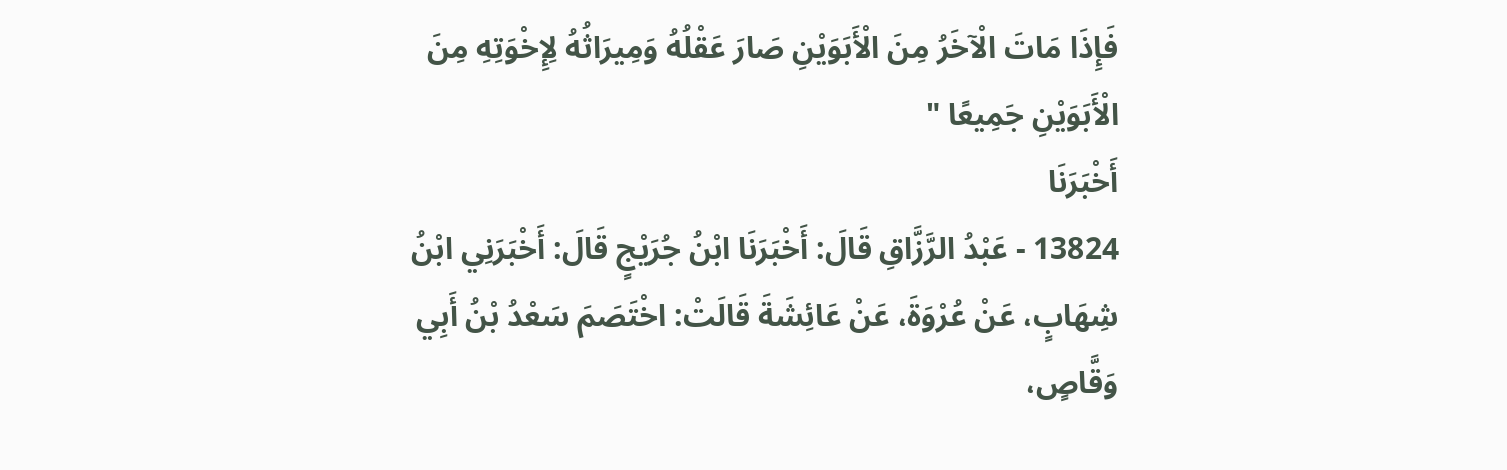فَإِذَا مَاتَ الْآخَرُ مِنَ الْأَبَوَيْنِ صَارَ عَقْلُهُ وَمِيرَاثُهُ لِإِخْوَتِهِ مِنَ الْأَبَوَيْنِ جَمِيعًا "
أَخْبَرَنَا
13824 - عَبْدُ الرَّزَّاقِ قَالَ: أَخْبَرَنَا ابْنُ جُرَيْجٍ قَالَ: أَخْبَرَنِي ابْنُ شِهَابٍ، عَنْ عُرْوَةَ، عَنْ عَائِشَةَ قَالَتْ: اخْتَصَمَ سَعْدُ بْنُ أَبِي وَقَّاصٍ،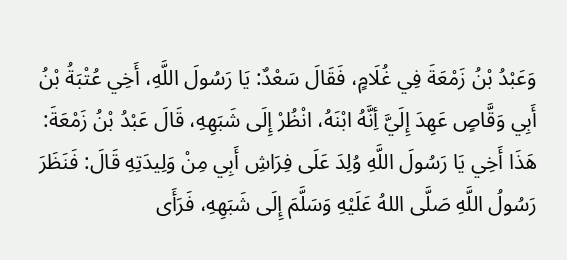وَعَبْدُ بْنُ زَمْعَةَ فِي غُلَامٍ، فَقَالَ سَعْدٌ: يَا رَسُولَ اللَّهِ، أَخِي عُتْبَةُ بْنُ أَبِي وَقَّاصٍ عَهِدَ إِلَيَّ أِنَّهُ ابْنَهُ، انْظُرْ إِلَى شَبَهِهِ، قَالَ عَبْدُ بْنُ زَمْعَةَ: هَذَا أَخِي يَا رَسُولَ اللَّهِ وُلِدَ عَلَى فِرَاشِ أَبِي مِنْ وَلِيدَتِهِ قَالَ: فَنَظَرَ رَسُولُ اللَّهِ صَلَّى اللهُ عَلَيْهِ وَسَلَّمَ إِلَى شَبَهِهِ، فَرَأَى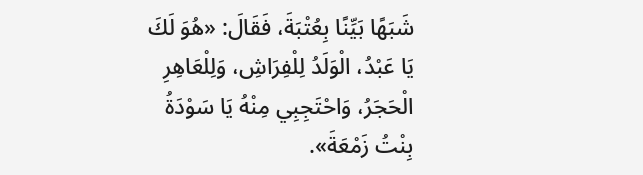شَبَهًا بَيِّنًا بِعُتْبَةَ، فَقَالَ: «هُوَ لَكَ يَا عَبْدُ، الْوَلَدُ لِلْفِرَاشِ، وَلِلْعَاهِرِ الْحَجَرُ، وَاحْتَجِبِي مِنْهُ يَا سَوْدَةُ بِنْتُ زَمْعَةَ».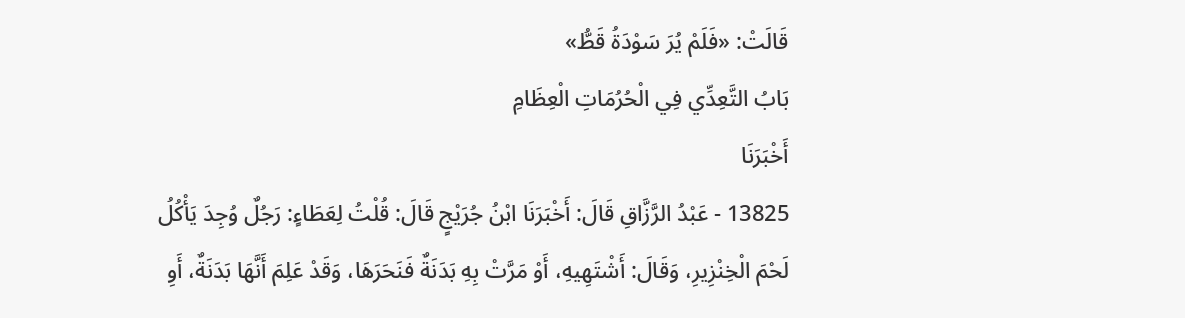قَالَتْ: «فَلَمْ يُرَ سَوْدَةُ قَطُّ»
بَابُ التَّعِدِّي فِي الْحُرُمَاتِ الْعِظَامِ
أَخْبَرَنَا
13825 - عَبْدُ الرَّزَّاقِ قَالَ: أَخْبَرَنَا ابْنُ جُرَيْجٍ قَالَ: قُلْتُ لِعَطَاءٍ: رَجُلٌ وُجِدَ يَأْكُلُ لَحْمَ الْخِنْزِيرِ، وَقَالَ: أَشْتَهِيهِ، أَوْ مَرَّتْ بِهِ بَدَنَةٌ فَنَحَرَهَا، وَقَدْ عَلِمَ أَنَّهَا بَدَنَةٌ، أَوِ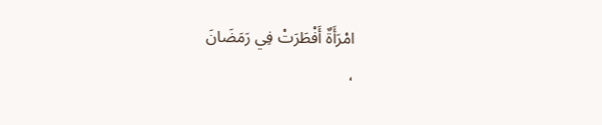امْرَأَةٌ أَفْطَرَتْ فِي رَمَضَانَ
،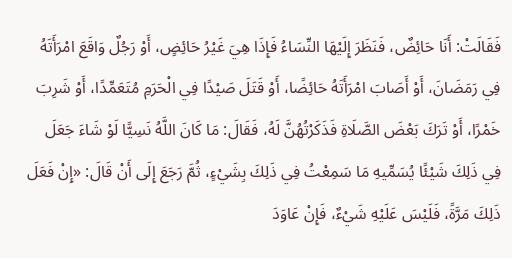فَقَالَتْ: أَنَا حَائِضٌ، فَنَظَرَ إِلَيْهَا النِّسَاءُ فَإِذَا هِيَ غَيْرُ حَائِضٍ، أَوْ رَجُلٌ وَاقَعَ امْرَأَتَهُ فِي رَمَضَانَ، أَوْ أَصَابَ امْرَأَتَهُ حَائِضًا، أَوْ قَتَلَ صَيْدًا فِي الْحَرَمِ مُتَعَمِّدًا، أَوْ شَرِبَ خَمْرًا، أَوْ تَرَكَ بَعْضَ الصَّلَاةِ فَذَكَرْتُهُنَّ لَهُ، فَقَالَ: مَا كَانَ اللَّهُ نَسِيًّا لَوْ شَاءَ جَعَلَ فِي ذَلِكَ شَيْئًا يُسَمِّيهِ مَا سَمِعْتُ فِي ذَلِكَ بِشَيْءٍ، ثُمَّ رَجَعَ إِلَى أَنْ قَالَ: «إِنْ فَعَلَ ذَلِكَ مَرَّةً، فَلَيْسَ عَلَيْهِ شَيْءٌ، فَإِنْ عَاوَدَ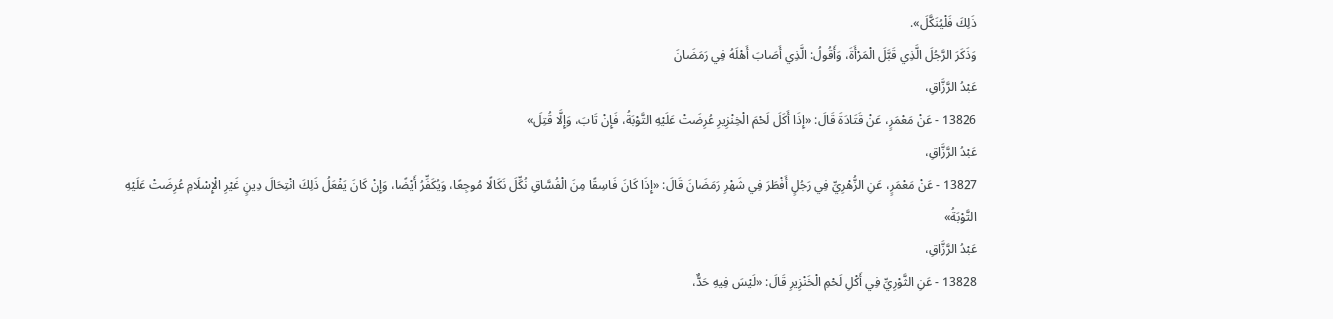ذَلِكَ فَلْيُنَكَّلَ».
وَذَكَرَ الرَّجُلَ الَّذِي قَبَّلَ الْمَرْأَةَ، وَأَقُولُ: الَّذِي أَصَابَ أَهْلَهُ فِي رَمَضَانَ
عَبْدُ الرَّزَّاقِ،
13826 - عَنْ مَعْمَرٍ، عَنْ قَتَادَةَ قَالَ: «إِذَا أَكَلَ لَحْمَ الْخِنْزِيرِ عُرِضَتْ عَلَيْهِ التَّوْبَةُ، فَإِنْ تَابَ، وَإِلَّا قُتِلَ»
عَبْدُ الرَّزَّاقِ،
13827 - عَنْ مَعْمَرٍ، عَنِ الزُّهْرِيِّ فِي رَجُلٍ أَفْطَرَ فِي شَهْرِ رَمَضَانَ قَالَ: «إِذَا كَانَ فَاسِقًا مِنَ الْفُسَّاقِ نُكِّلَ نَكَالًا مُوجِعًا، وَيُكَفِّرُ أَيْضًا، وَإِنْ كَانَ يَفْعَلُ ذَلِكَ انْتِحَالَ دِينٍ غَيْرِ الْإِسْلَامِ عُرِضَتْ عَلَيْهِ التَّوْبَةُ»
عَبْدُ الرَّزَّاقِ،
13828 - عَنِ الثَّوْرِيِّ فِي أَكْلِ لَحْمِ الْخَنْزِيرِ قَالَ: «لَيْسَ فِيهِ حَدٌّ،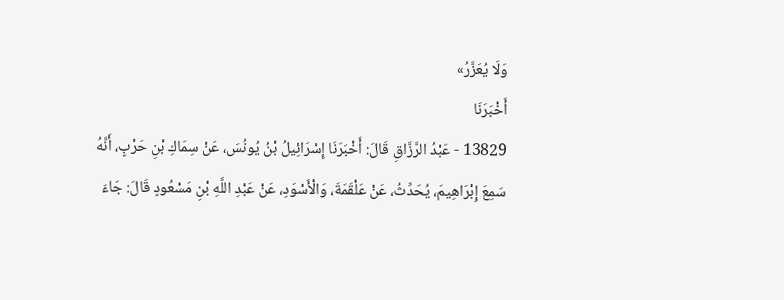وَلَا يُعَزَّرُ»
أَخْبَرَنَا
13829 - عَبْدُ الرَّزَّاقِ قَالَ: أَخْبَرَنَا إِسْرَائِيلُ بْنُ يُونُسَ، عَنْ سِمَاكِ بْنِ حَرْبٍ، أَنَّهُ سَمِعَ إِبْرَاهِيمَ، يُحَدِّثُ، عَنْ عَلْقَمَةَ، وَالْأَسْوَدِ، عَنْ عَبْدِ اللَّهِ بْنِ مَسْعُودٍ قَالَ: جَاءَ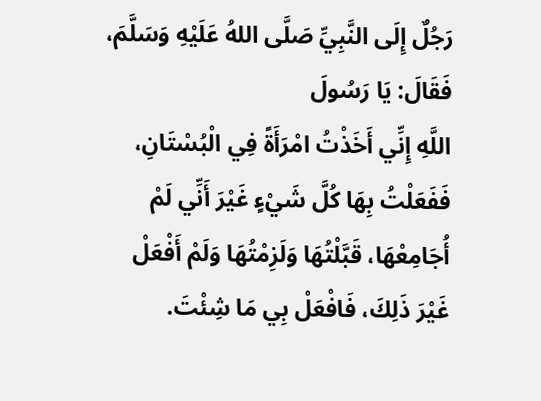رَجُلٌ إِلَى النَّبِيِّ صَلَّى اللهُ عَلَيْهِ وَسَلَّمَ، فَقَالَ: يَا رَسُولَ
اللَّهِ إِنِّي أَخَذْتُ امْرَأَةً فِي الْبُسْتَانِ، فَفَعَلْتُ بِهَا كُلَّ شَيْءٍ غَيْرَ أَنِّي لَمْ أُجَامِعْهَا، قَبَّلْتُهَا وَلَزِمْتُهَا وَلَمْ أَفْعَلْ غَيْرَ ذَلِكَ، فَافْعَلْ بِي مَا شِئْتَ.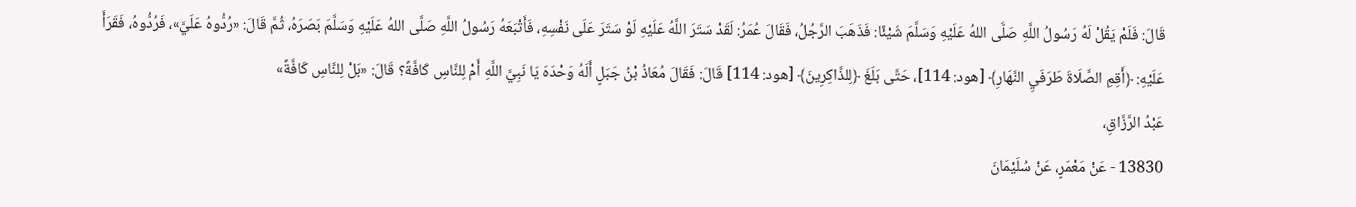قَالَ: فَلَمْ يَقُلْ لَهُ رَسُولُ اللَّهِ صَلَّى اللهُ عَلَيْهِ وَسَلَّمَ شَيْئًا: فَذَهَبَ الرَّجُلُ، فَقَالَ عُمَرُ: لَقَدْ سَتَرَ اللَّهُ عَلَيْهِ لَوْ سَتَرَ عَلَى نَفْسِهِ، فَأَتْبَعَهُ رَسُولُ اللَّهِ صَلَّى اللهُ عَلَيْهِ وَسَلَّمَ بَصَرَهُ، ثُمَّ قَالَ: «رُدُّوهُ عَلَيَّ»، فَرُدُّوهُ، فَقَرَأَ عَلَيْهِ: ﴿أَقِمِ الصَّلَاةَ طَرَفَيِ النَّهَارِ﴾ [هود: 114]، حَتَّى بَلَغَ ﴿لِلذَّاكِرِينَ﴾ [هود: 114] قَالَ: فَقَالَ مُعَاذُ بْنُ جَبَلٍ أَلَهُ وَحْدَهَ يَا نَبِيَّ اللَّهِ أَمْ لِلنَّاسِ كَافَّةً؟ قَالَ: «بَلْ لِلنَّاسِ كَافَّةً»
عَبْدُ الرَّزَّاقِ،
13830 - عَنْ مَعْمَرٍ، عَنْ سُلَيْمَانَ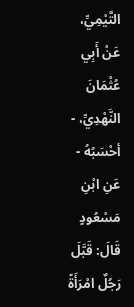التَّيْمِيِّ، عَنْ أَبِي عُثْمَانَ النَّهْدِيِّ، - أحْسَبُهُ - عَنِ ابْنِ مَسْعُودٍ قَالَ: قَبَّلَ رَجُلٌ امْرَأَةً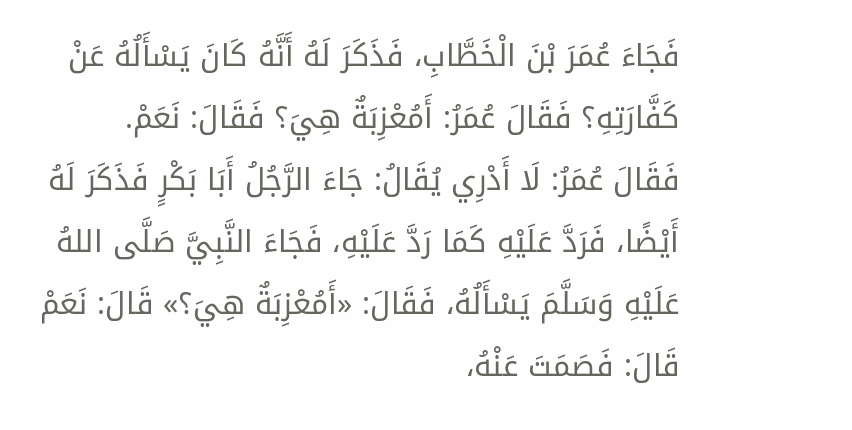فَجَاءَ عُمَرَ بْنَ الْخَطَّابِ، فَذَكَرَ لَهُ أَنَّهُ كَانَ يَسْأَلُهُ عَنْ كَفَّارَتِهِ؟ فَقَالَ عُمَرُ: أَمُعْزِبَةٌ هِيَ؟ فَقَالَ: نَعَمْ.
فَقَالَ عُمَرُ: لَا أَدْرِي يُقَالُ: جَاءَ الرَّجُلُ أَبَا بَكْرٍ فَذَكَرَ لَهُ أَيْضًا، فَرَدَّ عَلَيْهِ كَمَا رَدَّ عَلَيْهِ، فَجَاءَ النَّبِيَّ صَلَّى اللهُ عَلَيْهِ وَسَلَّمَ يَسْأَلُهُ، فَقَالَ: «أَمُعْزِبَةٌ هِيَ؟» قَالَ: نَعَمْ قَالَ: فَصَمَتَ عَنْهُ،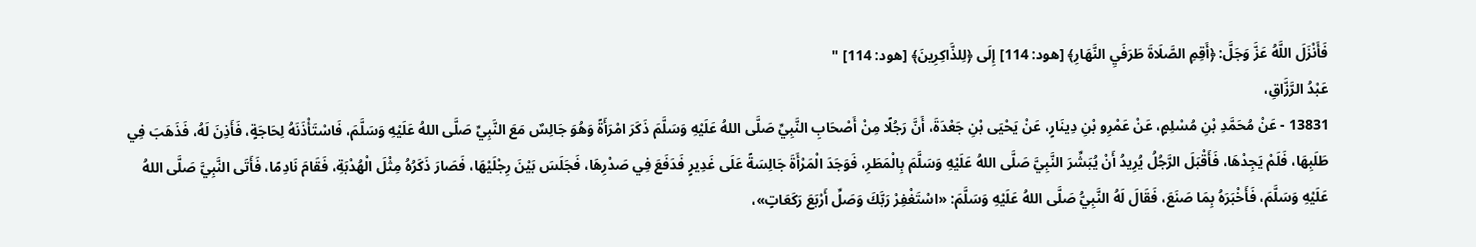فَأَنْزَلَ اللَّهُ عَزَّ وَجَلَّ: ﴿أَقِمِ الصَّلَاةَ طَرَفَيِ النَّهَارِ﴾ [هود: 114] إِلَى ﴿لِلذَّاكِرِينَ﴾ [هود: 114] "
عَبْدُ الرَّزَّاقِ،
13831 - عَنْ مُحَمَّدِ بْنِ مُسْلِمٍ، عَنْ عَمْرِو بْنِ دِينَارٍ، عَنْ يَحْيَى بْنِ جَعْدَةَ، أَنَّ رَجُلًا مِنْ أَصْحَابِ النَّبِيِّ صَلَّى اللهُ عَلَيْهِ وَسَلَّمَ ذَكَرَ امْرَأَةً وَهُوَ جَالِسٌ مَعَ النَّبِيِّ صَلَّى اللهُ عَلَيْهِ وَسَلَّمَ، فَاسْتَأْذَنَهُ لِحَاجَةٍ، فَأَذِنَ لَهُ، فَذَهَبَ فِي طَلَبِهَا، فَلَمْ يَجِدْهَا، فَأَقْبَلَ الرَّجُلُ يُرِيدُ أَنْ يُبَشِّرَ النَّبِيَّ صَلَّى اللهُ عَلَيْهِ وَسَلَّمَ بِالْمَطَرِ، فَوَجَدَ الْمَرْأَةَ جَالِسَةً عَلَى غَدِيرٍ فَدَفَعَ فِي صَدْرِهَا، فَجَلَسَ بَيْنَ رِجْلَيْهَا، فَصَارَ ذَكَرُهُ مِثْلَ الْهُدْبَةِ، فَقَامَ نَادِمًا، فَأَتَى النَّبِيَّ صَلَّى اللهُ عَلَيْهِ وَسَلَّمَ، فَأَخْبَرَهُ بِمَا صَنَعَ، فَقَالَ لَهُ النَّبِيُّ صَلَّى اللهُ عَلَيْهِ وَسَلَّمَ: «اسْتَغْفِرْ رَبَّكَ وَصَلِّ أَرْبَعَ رَكَعَاتٍ»،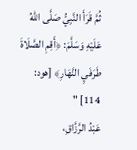ثُمَّ قَرَأَ النَّبِيُّ صَلَّى اللهُ عَلَيْهِ وَسَلَّمَ: ﴿أَقِمِ الصَّلَاةَ طَرَفَيِ النَّهَارِ﴾ [هود: 114] "
عَبْدُ الرَّزَّاقِ،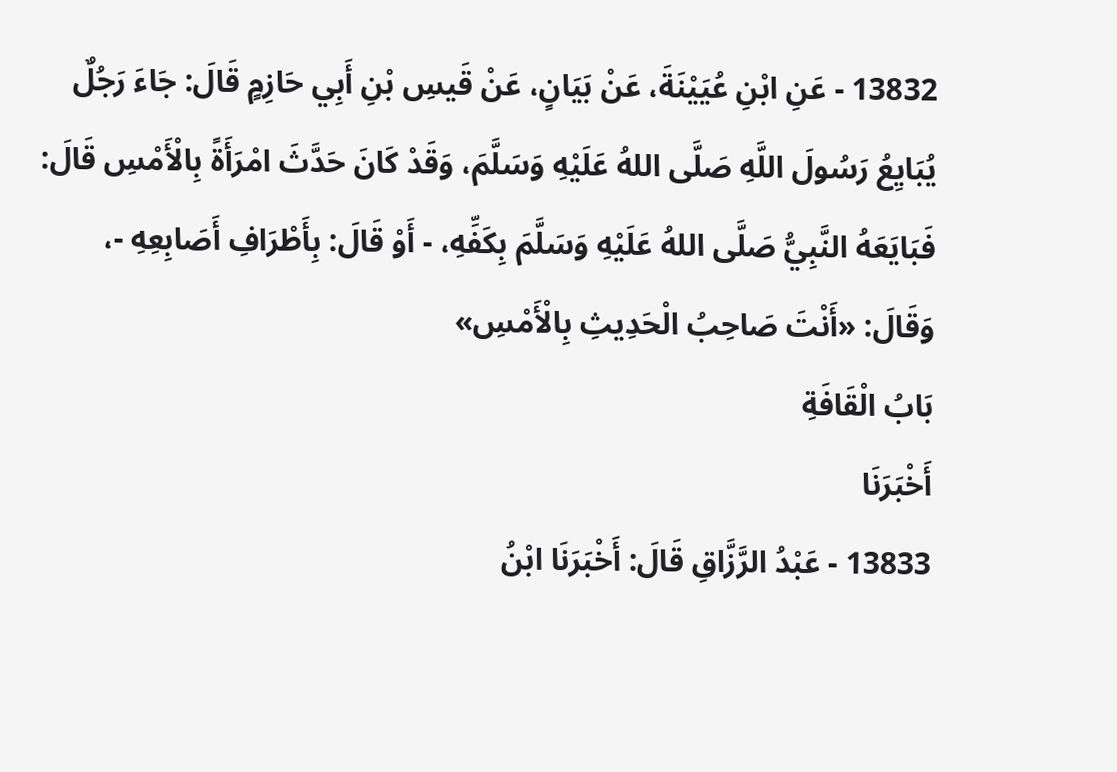13832 - عَنِ ابْنِ عُيَيْنَةَ، عَنْ بَيَانٍ، عَنْ قَيسِ بْنِ أَبِي حَازِمٍ قَالَ: جَاءَ رَجُلٌ يُبَايِعُ رَسُولَ اللَّهِ صَلَّى اللهُ عَلَيْهِ وَسَلَّمَ، وَقَدْ كَانَ حَدَّثَ امْرَأَةً بِالْأَمْسِ قَالَ: فَبَايَعَهُ النَّبِيُّ صَلَّى اللهُ عَلَيْهِ وَسَلَّمَ بِكَفِّهِ، - أَوْ قَالَ: بِأَطْرَافِ أَصَابِعِهِ -، وَقَالَ: «أَنْتَ صَاحِبُ الْحَدِيثِ بِالْأَمْسِ»
بَابُ الْقَافَةِ
أَخْبَرَنَا
13833 - عَبْدُ الرَّزَّاقِ قَالَ: أَخْبَرَنَا ابْنُ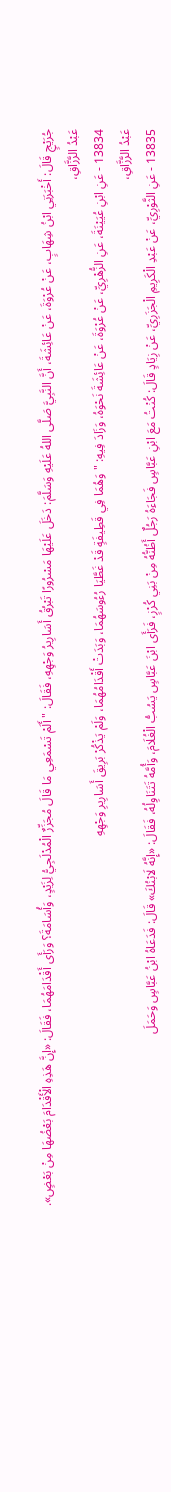جُرَيْجٍ قَالَ: أَخْبَرَنِي ابْنُ شِهَابٍ، عَنْ عُرْوَةَ، عَنْ عَائِشَةَ، أَنَّ النَّبِيَّ صَلَّى اللهُ عَلَيْهِ وَسَلَّمَ: دَخَلَ عَلَيْهَا مَسْرُورًا تَبْرُقُ أَسَارِيرُ وَجْهِهِ، فَقَالَ: " أَلَمْ تَسْمَعِي مَا قَالَ مُجَزِّرٌ الْمُدْلَجِيُّ لِزَيْدٍ، وَأُسَامَةَ؟ وَرَأَى أَقْدَامَهُمَا، فَقَالَ: «إِنَّ هَذِهِ الْأَقْدَامَ بَعْضُهَا مِنْ بَعْضٍ».
عَبْدُ الرَّزَّاقِ،
13834 - عَنِ ابْنِ عُيَيْنَةَ، عَنِ الزُّهْرِيِّ، عَنْ عُرْوَةَ، عَنْ عَائِشَةَ نَحْوَهُ، وَزَادَ فِيهِ: " وَهُمَا فِي قَطِيفَةٍ قَدْ غَطَّيَا رُءُوسَهُمَا، وَبَدَتْ أَقْدَامُهُمَا، وَلَمْ يَذْكُرْ بَرِيقَ أَسَارِيرِ وَجْهِهِ
عَبْدُ الرَّزَّاقِ،
13835 - عَنِ الثَّوْرِيِّ، عَنْ عَبْدِ الْكَرِيمِ الْجَزَرِيِّ، عَنْ زِيَادٍ قَالَ: كُنْتُ مَعَ ابْنِ عَبَّاسٍ فَجَاءَهُ رَجُلٌ أَظُنُّهُ مِنْ بَنِي كُرْزٍ، فَرَأَى ابْنَ عَبَّاسٍ يَسُبُّ الْغُلَامَ، وَأُمَّهُ تَتَنَاوِلُهُ، فَقَالَ: «إِنَّهُ لَابْنُكَ» قَالَ: فَدَعَاهُ ابْنُ عَبَّاسٍ وَحَمَلَ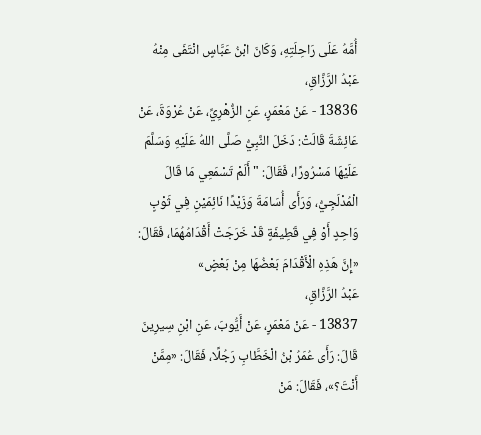أُمَّهُ عَلَى رَاحِلَتِهِ، وَكَانَ ابْنُ عَبَّاسٍ انْتَفَى مِنْهُ
عَبْدُ الرَّزَّاقِ،
13836 - عَنْ مَعْمَرٍ، عَنِ الزُّهْرِيِّ، عَنْ عُرْوَةَ، عَنْ عَائِشَةَ قَالَتْ: دَخَلَ النَّبِيُّ صَلَّى اللهُ عَلَيْهِ وَسَلَّمَ عَلَيْهَا مَسْرُورًا، فَقَالَ: " أَلَمْ تَسْمَعِي مَا قَالَ الْمُدْلَجِيُّ، وَرَأَى أُسَامَةَ وَزَيْدًا نَائِمَيْنِ فِي ثَوْبٍ وَاحِدٍ أَوْ فِي قَطِيفَةٍ قَدْ خَرَجَتْ أَقْدَامُهُمَا، فَقَالَ: «إِنَّ هَذِهِ الْأَقْدَامَ بَعْضُهَا مِنْ بَعْضٍ»
عَبْدُ الرَّزَّاقِ،
13837 - عَنْ مَعْمَرٍ، عَنْ أَيُّوبَ، عَنِ ابْنِ سِيرِينَ قَالَ: رَأَى عُمَرُ بْنُ الْخَطَّابِ رَجُلًا، فَقَالَ: «مِمَّنْ أَنْتَ؟»، فَقَالَ: مَنْ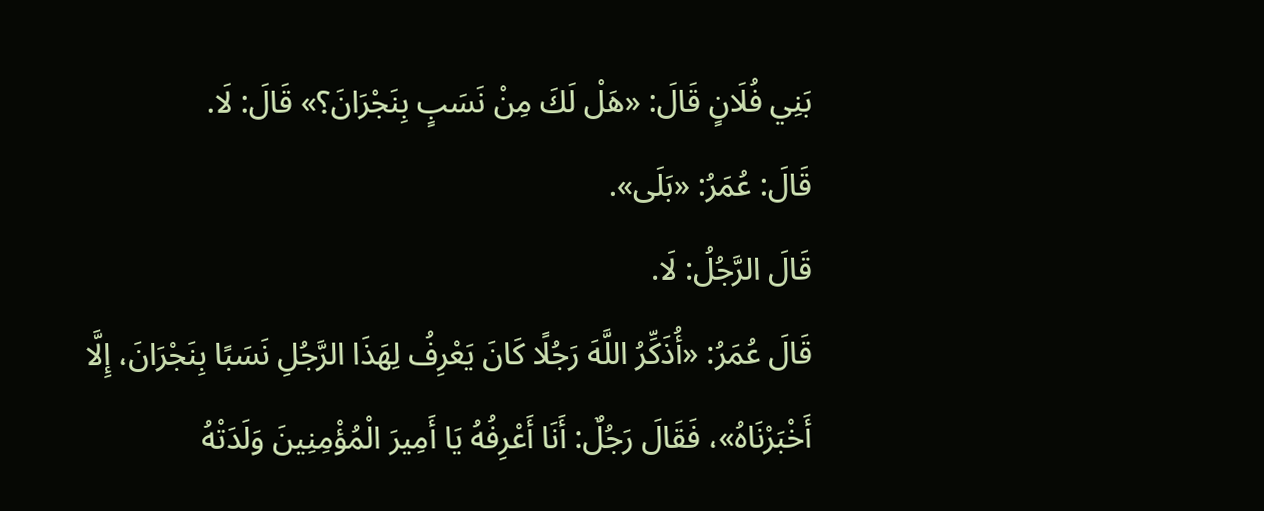بَنِي فُلَانٍ قَالَ: «هَلْ لَكَ مِنْ نَسَبٍ بِنَجْرَانَ؟» قَالَ: لَا.
قَالَ: عُمَرُ: «بَلَى».
قَالَ الرَّجُلُ: لَا.
قَالَ عُمَرُ: «أُذَكِّرُ اللَّهَ رَجُلًا كَانَ يَعْرِفُ لِهَذَا الرَّجُلِ نَسَبًا بِنَجْرَانَ، إِلَّا أَخْبَرْنَاهُ»، فَقَالَ رَجُلٌ: أَنَا أَعْرِفُهُ يَا أَمِيرَ الْمُؤْمِنِينَ وَلَدَتْهُ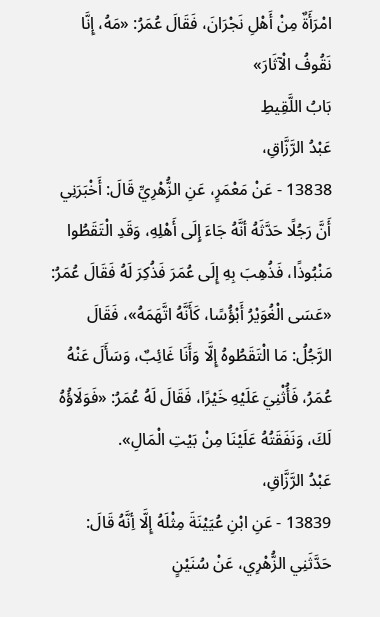امْرَأَةٌ مِنْ أَهْلِ نَجْرَانَ، فَقَالَ عُمَرُ: «مَهُ، إِنَّا نَقُوفُ الْآثَارَ»
بَابُ اللَّقِيطِ
عَبْدُ الرَّزَّاقِ،
13838 - عَنْ مَعْمَرٍ، عَنِ الزُّهْرِيِّ قَالَ: أَخْبَرَنِي أَنَّ رَجُلًا حَدَّثَهُ أنَّهُ جَاءَ إِلَى أَهْلِهِ، وَقَدِ الْتَقَطُوا مَنْبُوذًا، فَذُهِبَ بِهِ إِلَى عُمَرَ فَذُكِرَ لَهُ فَقَالَ عُمَرُ: «عَسَى الْغُوَيْرُ أَبْؤُسًا، كَأَنَّهُ اتَّهَمَهُ»، فَقَالَ الرَّجُلُ: مَا الْتَقَطُوهُ إِلَّا وَأَنَا غَائِبٌ، وَسَأَلَ عَنْهُ عُمَرُ، فَأُثْنِيَ عَلَيْهِ خَيْرًا، فَقَالَ لَهُ عُمَرُ: «فَوَلَاؤُهُ لَكَ، وَنَفَقَتُهُ عَلَيْنَا مِنْ بَيْتِ الْمَالِ».
عَبْدُ الرَّزَّاقِ،
13839 - عَنِ ابْنِ عُيَيْنَةَ مِثْلَهُ إِلَّا أِنَّهُ قَالَ: حَدَّثَنِي الزُّهْرِي، عَنْ سُنَيْنٍ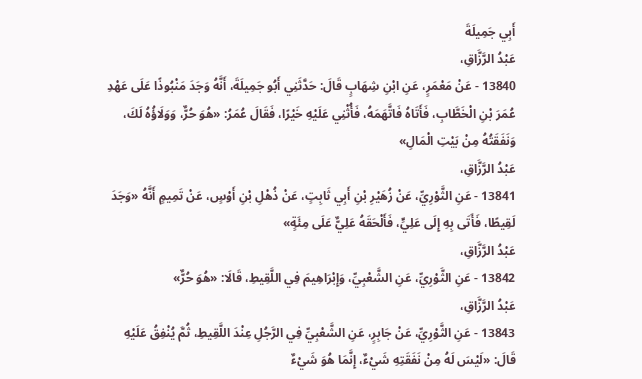أَبِي جَمِيلَةَ
عَبْدُ الرَّزَّاقِ،
13840 - عَنْ مَعْمَرٍ، عَنِ ابْنِ شِهَابٍ قَالَ: حَدَّثَنِي أَبُو جَمِيلَةَ، أَنَّهُ وَجَدَ مَنْبُوذًا عَلَى عَهْدِ عُمَرَ بْنِ الْخَطَّابِ، فَأَتَاهُ فَاتَّهَمَهُ، فَأُثْنِي عَلَيْهِ خَيْرًا، فَقَالَ عُمَرُ: «هُوَ حُرٌّ، وَوَلَاؤُهُ لَكَ، وَنَفَقَتُهُ مِنْ بَيْتِ الْمَالِ»
عَبْدُ الرَّزَّاقِ،
13841 - عَنِ الثَّوْرِيِّ، عَنْ زُهَيْرِ بْنِ أَبِي ثَابِتٍ، عَنْ ذُهْلِ بْنِ أَوْسٍ، عَنْ تَمِيمٍ أَنَّهُ «وَجَدَ لَقِيطًا، فَأَتَى بِهِ إِلَى عَلِيٍّ، فَأَلْحَقَهُ عَلِيٌّ عَلَى مِئَةٍ»
عَبْدُ الرَّزَّاقِ،
13842 - عَنِ الثَّوْرِيِّ، عَنِ الشَّعْبِيِّ، وَإِبْرَاهِيمَ فِي اللَّقِيطِ، قَالَا: «هُوَ حُرٌّ»
عَبْدُ الرَّزَّاقِ،
13843 - عَنِ الثَّوْرِيِّ، عَنْ جَابِرٍ، عَنِ الشَّعْبِيِّ فِي الرَّجُلِ عِنْدَ اللَّقِيطِ، ثُمَّ يُنْفِقُ عَلَيْهِ قَالَ: «لَيْسَ لَهُ مِنْ نَفَقَتِهِ شَيْءٌ، إِنَّمَا هُوَ شَيْءٌ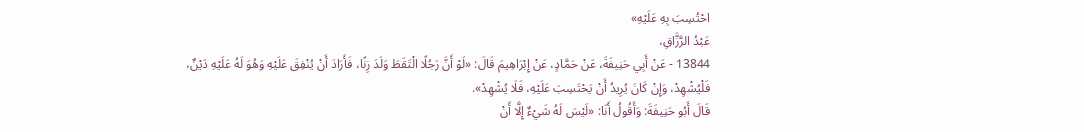احْتُسِبَ بِهِ عَلَيْهِ»
عَبْدُ الرَّزَّاقِ،
13844 - عَنْ أَبِي حَنِيفَةَ، عَنْ حَمَّادٍ، عَنْ إِبْرَاهِيمَ قَالَ: «لَوْ أَنَّ رَجُلًا الْتَقَطَ وَلَدَ زِنًا، فَأَرَادَ أَنْ يُنْفِقَ عَلَيْهِ وَهُوَ لَهُ عَلَيْهِ دَيْنٌ، فَلْيُشْهِدْ، وَإِنْ كَانَ يُرِيدُ أَنْ يَحْتَسِبَ عَلَيْهِ، فَلَا يُشْهِدْ».
قَالَ أَبُو حَنِيفَةَ: وَأَقُولُ أَنَا: «لَيْسَ لَهُ شَيْءٌ إِلَّا أَنْ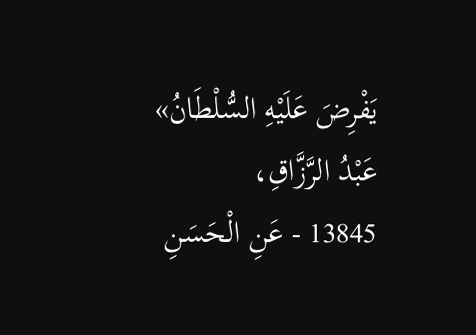يَفْرِضَ عَلَيْهِ السُّلْطَانُ»
عَبْدُ الرَّزَّاقِ،
13845 - عَنِ الْحَسَنِ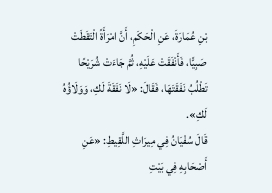بْنِ عُمَارَةَ، عَنِ الْحَكَمِ، أَنَّ امْرَأَةً الْتَقَطَتْ صَبِيًّا، فَأَنْفَقَتْ عَلَيْهِ، ثُمَّ جَاءَتْ شُرَيْحًا تَطْلُبُ نَفَقَتَهَا، فَقَالَ: «لَا نَفَقَةَ لَكِ، وَوَلَاؤُهُ لَكِ».
قَالَ سُفْيَانُ فِي مِيرَاثِ اللَّقِيطِ: «عَنِ أَصْحَابِهِ فِي بَيْتِ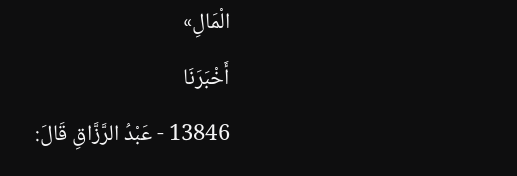الْمَالِ»
أَخْبَرَنَا
13846 - عَبْدُ الرَّزَّاقِ قَالَ: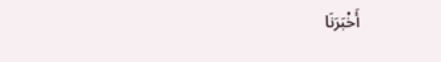أَخْبَرَنَا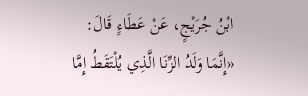ابْنُ جُرَيْجٍ، عَنْ عَطَاءٍ قَالَ: «إِنَّمَا وَلَدُ الزِّنَا الَّذِي يُلْتَقَطُ إِمَّا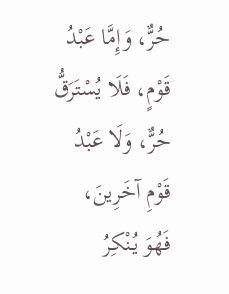حُرٌّ، وَإِمَّا عَبْدُ قَوْمٍ، فَلَا يُسْتَرَقُّ حُرٌّ، وَلَا عَبْدُ قَوْمِ آخَرِينَ، فَهُوَ يُنْكِرُ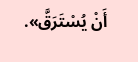أَنْ يُسْتَرَقَّ».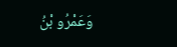وَعَمْرُو بْنُ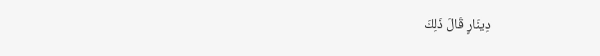دِينَارٍ قَالَ ذَلِكَ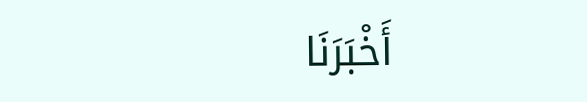أَخْبَرَنَا